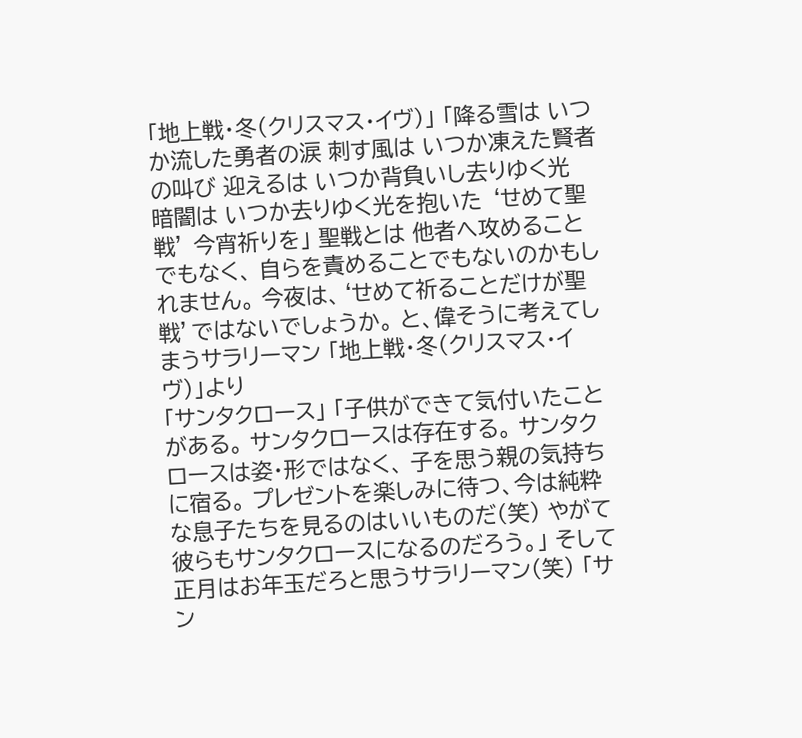「地上戦・冬(クリスマス・イヴ)」 「降る雪は いつか流した勇者の涙 刺す風は いつか凍えた賢者の叫び 迎えるは いつか背負いし去りゆく光 暗闇は いつか去りゆく光を抱いた ‘せめて聖戦’ 今宵祈りを」 聖戦とは 他者へ攻めることでもなく、 自らを責めることでもないのかもしれません。 今夜は、‘せめて祈ることだけが聖戦’ではないでしょうか。 と、偉そうに考えてしまうサラリーマン 「地上戦・冬(クリスマス・イヴ)」より
「サンタクロース」 「子供ができて気付いたことがある。 サンタクロースは存在する。 サンタクロースは姿・形ではなく、 子を思う親の気持ちに宿る。 プレゼントを楽しみに待つ、今は純粋な息子たちを見るのはいいものだ(笑) やがて彼らもサンタクロースになるのだろう。」 そして正月はお年玉だろと思うサラリーマン(笑) 「サン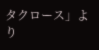タクロース」より